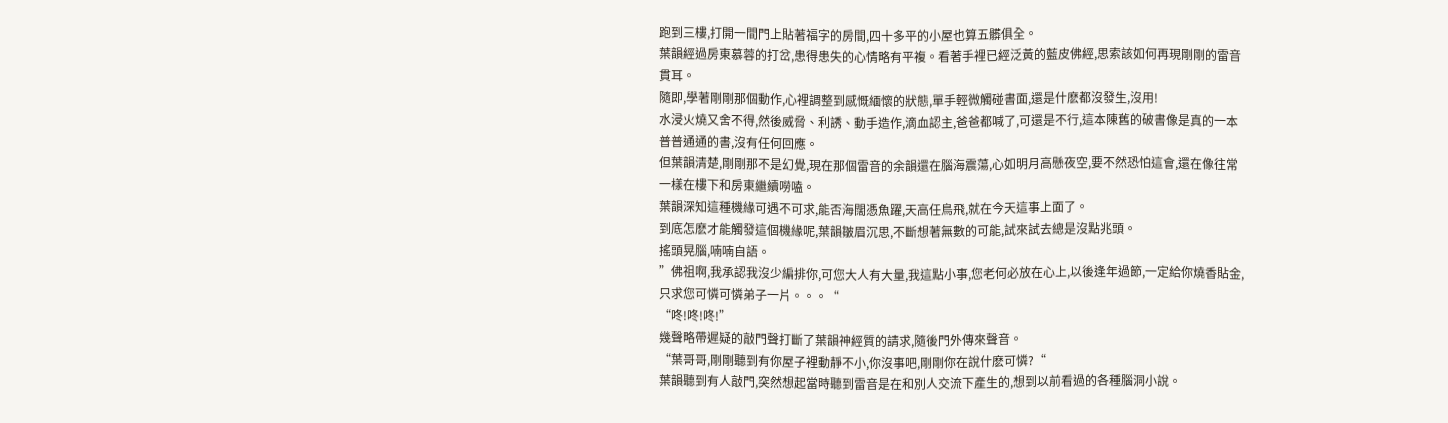跑到三樓,打開一間門上貼著福字的房間,四十多平的小屋也算五髒俱全。
葉韻經過房東慕蓉的打岔,患得患失的心情略有平複。看著手裡已經泛黃的藍皮佛經,思索該如何再現剛剛的雷音貫耳。
隨即,學著剛剛那個動作,心裡調整到感慨緬懷的狀態,單手輕微觸碰書面,還是什麽都沒發生,沒用!
水浸火燒又舍不得,然後威脅、利誘、動手造作,滴血認主,爸爸都喊了,可還是不行,這本陳舊的破書像是真的一本普普通通的書,沒有任何回應。
但葉韻清楚,剛剛那不是幻覺,現在那個雷音的余韻還在腦海震蕩,心如明月高懸夜空,要不然恐怕這會,還在像往常一樣在樓下和房東繼續嘮嗑。
葉韻深知這種機緣可遇不可求,能否海闊憑魚躍,天高任鳥飛,就在今天這事上面了。
到底怎麽才能觸發這個機緣呢,葉韻皺眉沉思,不斷想著無數的可能,試來試去總是沒點兆頭。
搖頭晃腦,喃喃自語。
”佛祖啊,我承認我沒少編排你,可您大人有大量,我這點小事,您老何必放在心上,以後逢年過節,一定給你燒香貼金,只求您可憐可憐弟子一片。。。“
“咚!咚!咚!”
幾聲略帶遲疑的敲門聲打斷了葉韻神經質的請求,隨後門外傳來聲音。
“葉哥哥,剛剛聽到有你屋子裡動靜不小,你沒事吧,剛剛你在說什麽可憐?“
葉韻聽到有人敲門,突然想起當時聽到雷音是在和別人交流下產生的,想到以前看過的各種腦洞小說。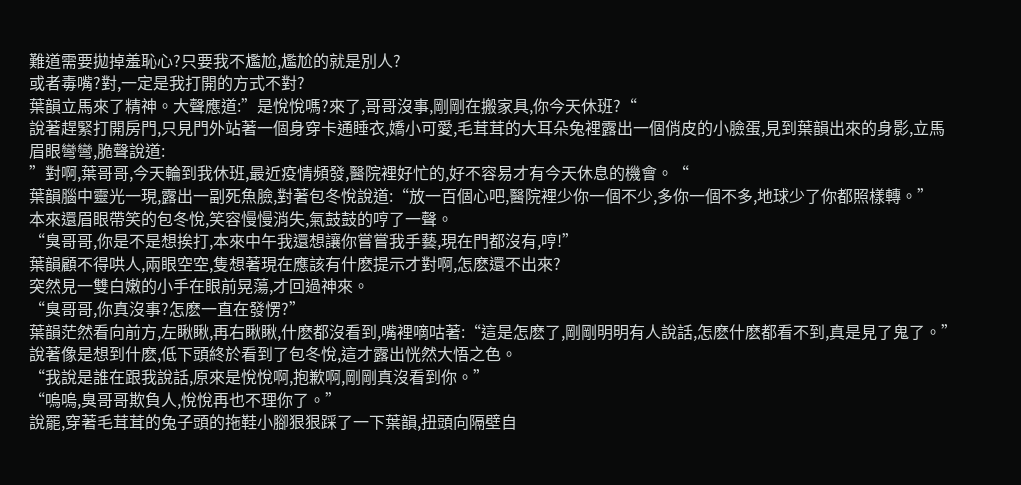難道需要拋掉羞恥心?只要我不尷尬,尷尬的就是別人?
或者毒嘴?對,一定是我打開的方式不對?
葉韻立馬來了精神。大聲應道:”是悅悅嗎?來了,哥哥沒事,剛剛在搬家具,你今天休班?“
說著趕緊打開房門,只見門外站著一個身穿卡通睡衣,嬌小可愛,毛茸茸的大耳朵兔裡露出一個俏皮的小臉蛋,見到葉韻出來的身影,立馬眉眼彎彎,脆聲說道:
”對啊,葉哥哥,今天輪到我休班,最近疫情頻發,醫院裡好忙的,好不容易才有今天休息的機會。“
葉韻腦中靈光一現,露出一副死魚臉,對著包冬悅說道:“放一百個心吧,醫院裡少你一個不少,多你一個不多,地球少了你都照樣轉。”
本來還眉眼帶笑的包冬悅,笑容慢慢消失,氣鼓鼓的哼了一聲。
“臭哥哥,你是不是想挨打,本來中午我還想讓你嘗嘗我手藝,現在門都沒有,哼!”
葉韻顧不得哄人,兩眼空空,隻想著現在應該有什麽提示才對啊,怎麽還不出來?
突然見一雙白嫩的小手在眼前晃蕩,才回過神來。
“臭哥哥,你真沒事?怎麽一直在發愣?”
葉韻茫然看向前方,左瞅瞅,再右瞅瞅,什麽都沒看到,嘴裡嘀咕著:“這是怎麽了,剛剛明明有人說話,怎麽什麽都看不到,真是見了鬼了。”
說著像是想到什麽,低下頭終於看到了包冬悅,這才露出恍然大悟之色。
“我說是誰在跟我說話,原來是悅悅啊,抱歉啊,剛剛真沒看到你。”
“嗚嗚,臭哥哥欺負人,悅悅再也不理你了。”
說罷,穿著毛茸茸的兔子頭的拖鞋小腳狠狠踩了一下葉韻,扭頭向隔壁自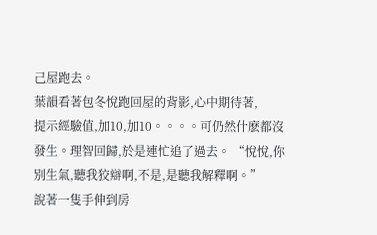己屋跑去。
葉韻看著包冬悅跑回屋的背影,心中期待著,
提示經驗值,加10,加10。。。。可仍然什麽都沒發生。理智回歸,於是連忙追了過去。 “悅悅,你別生氣,聽我狡辯啊,不是,是聽我解釋啊。”
說著一隻手伸到房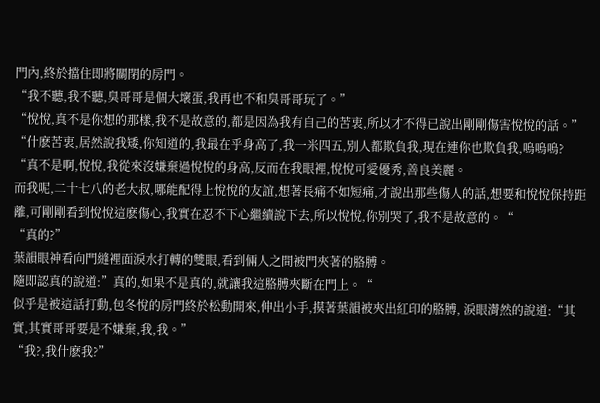門內,終於擋住即將關閉的房門。
“我不聽,我不聽,臭哥哥是個大壞蛋,我再也不和臭哥哥玩了。”
“悅悅,真不是你想的那樣,我不是故意的,都是因為我有自己的苦衷,所以才不得已說出剛剛傷害悅悅的話。”
“什麽苦衷,居然說我矮,你知道的,我最在乎身高了,我一米四五,別人都欺負我,現在連你也欺負我,嗚嗚嗚?
“真不是啊,悅悅,我從來沒嫌棄過悅悅的身高,反而在我眼裡,悅悅可愛優秀,善良美麗。
而我呢,二十七八的老大叔,哪能配得上悅悅的友誼,想著長痛不如短痛,才說出那些傷人的話,想要和悅悅保持距離,可剛剛看到悅悅這麽傷心,我實在忍不下心繼續說下去,所以悅悅,你別哭了,我不是故意的。“
“真的?”
葉韻眼神看向門縫裡面淚水打轉的雙眼,看到倆人之間被門夾著的胳膊。
隨即認真的說道:”真的,如果不是真的,就讓我這胳膊夾斷在門上。“
似乎是被這話打動,包冬悅的房門終於松動開來,伸出小手,摸著葉韻被夾出紅印的胳膊, 淚眼潸然的說道:“其實,其實哥哥要是不嫌棄,我,我。”
“我?,我什麽我?”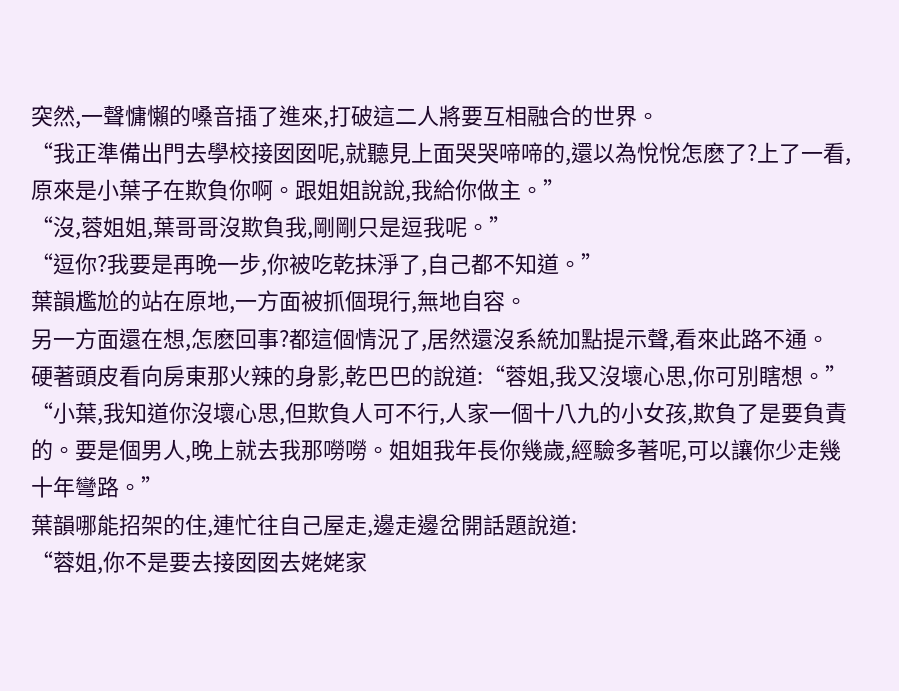突然,一聲慵懶的嗓音插了進來,打破這二人將要互相融合的世界。
“我正準備出門去學校接囡囡呢,就聽見上面哭哭啼啼的,還以為悅悅怎麽了?上了一看,原來是小葉子在欺負你啊。跟姐姐說說,我給你做主。”
“沒,蓉姐姐,葉哥哥沒欺負我,剛剛只是逗我呢。”
“逗你?我要是再晚一步,你被吃乾抹淨了,自己都不知道。”
葉韻尷尬的站在原地,一方面被抓個現行,無地自容。
另一方面還在想,怎麽回事?都這個情況了,居然還沒系統加點提示聲,看來此路不通。
硬著頭皮看向房東那火辣的身影,乾巴巴的說道:“蓉姐,我又沒壞心思,你可別瞎想。”
“小葉,我知道你沒壞心思,但欺負人可不行,人家一個十八九的小女孩,欺負了是要負責的。要是個男人,晚上就去我那嘮嘮。姐姐我年長你幾歲,經驗多著呢,可以讓你少走幾十年彎路。”
葉韻哪能招架的住,連忙往自己屋走,邊走邊岔開話題說道:
“蓉姐,你不是要去接囡囡去姥姥家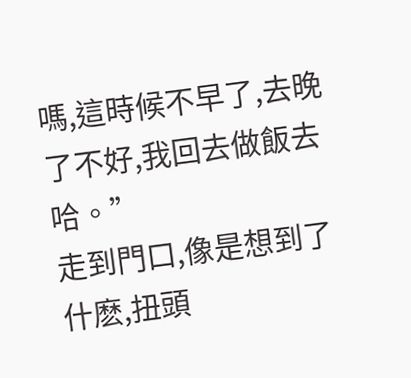嗎,這時候不早了,去晚了不好,我回去做飯去哈。”
走到門口,像是想到了什麽,扭頭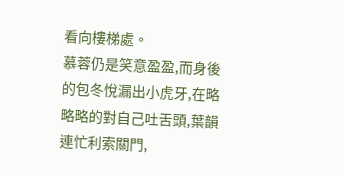看向樓梯處。
慕蓉仍是笑意盈盈,而身後的包冬悅漏出小虎牙,在略略略的對自己吐舌頭,葉韻連忙利索關門,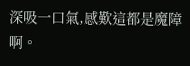深吸一口氣,感歎這都是魔障啊。